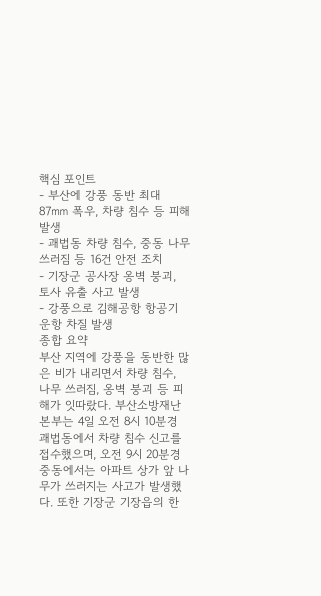핵심 포인트
- 부산에 강풍 동반 최대 87㎜ 폭우, 차량 침수 등 피해 발생
- 괘법동 차량 침수, 중동 나무 쓰러짐 등 16건 안전 조치
- 기장군 공사장 옹벽 붕괴, 토사 유출 사고 발생
- 강풍으로 김해공항 항공기 운항 차질 발생
종합 요약
부산 지역에 강풍을 동반한 많은 비가 내리면서 차량 침수, 나무 쓰러짐, 옹벽 붕괴 등 피해가 잇따랐다. 부산소방재난본부는 4일 오전 8시 10분경 괘법동에서 차량 침수 신고를 접수했으며, 오전 9시 20분경 중동에서는 아파트 상가 앞 나무가 쓰러지는 사고가 발생했다. 또한 기장군 기장읍의 한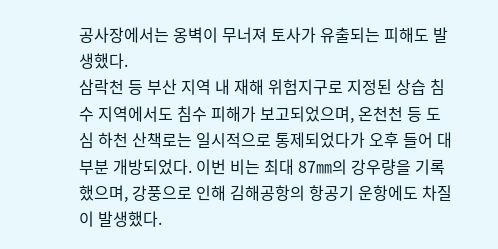공사장에서는 옹벽이 무너져 토사가 유출되는 피해도 발생했다.
삼락천 등 부산 지역 내 재해 위험지구로 지정된 상습 침수 지역에서도 침수 피해가 보고되었으며, 온천천 등 도심 하천 산책로는 일시적으로 통제되었다가 오후 들어 대부분 개방되었다. 이번 비는 최대 87㎜의 강우량을 기록했으며, 강풍으로 인해 김해공항의 항공기 운항에도 차질이 발생했다.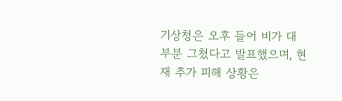기상청은 오후 들어 비가 대부분 그쳤다고 발표했으며, 현재 추가 피해 상황은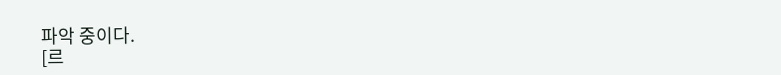파악 중이다.
[르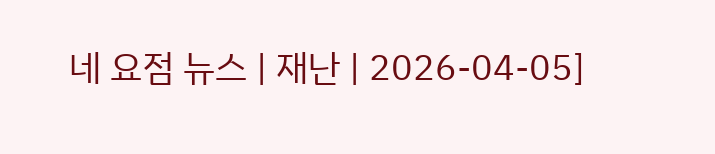네 요점 뉴스 | 재난 | 2026-04-05]